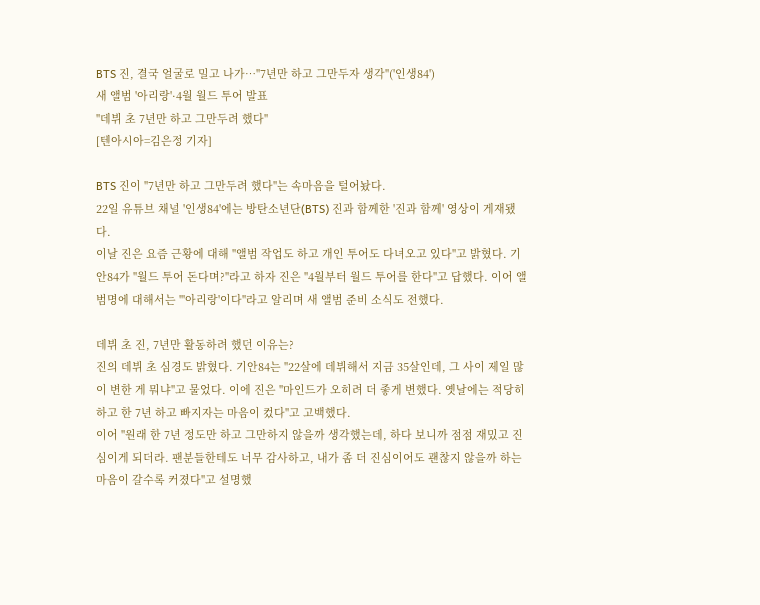BTS 진, 결국 얼굴로 밀고 나가…"7년만 하고 그만두자 생각"('인생84')
새 앨범 '아리랑'·4월 월드 투어 발표
"데뷔 초 7년만 하고 그만두려 했다"
[텐아시아=김은정 기자]

BTS 진이 "7년만 하고 그만두려 했다"는 속마음을 털어놨다.
22일 유튜브 채널 '인생84'에는 방탄소년단(BTS) 진과 함께한 '진과 함께' 영상이 게재됐다.
이날 진은 요즘 근황에 대해 "앨범 작업도 하고 개인 투어도 다녀오고 있다"고 밝혔다. 기안84가 "월드 투어 돈다며?"라고 하자 진은 "4월부터 월드 투어를 한다"고 답했다. 이어 앨범명에 대해서는 "'아리랑'이다"라고 알리며 새 앨범 준비 소식도 전했다.

데뷔 초 진, 7년만 활동하려 했던 이유는?
진의 데뷔 초 심경도 밝혔다. 기안84는 "22살에 데뷔해서 지금 35살인데, 그 사이 제일 많이 변한 게 뭐냐"고 물었다. 이에 진은 "마인드가 오히려 더 좋게 변했다. 옛날에는 적당히 하고 한 7년 하고 빠지자는 마음이 컸다"고 고백했다.
이어 "원래 한 7년 정도만 하고 그만하지 않을까 생각했는데, 하다 보니까 점점 재밌고 진심이게 되더라. 팬분들한테도 너무 감사하고, 내가 좀 더 진심이어도 괜찮지 않을까 하는 마음이 갈수록 커졌다"고 설명했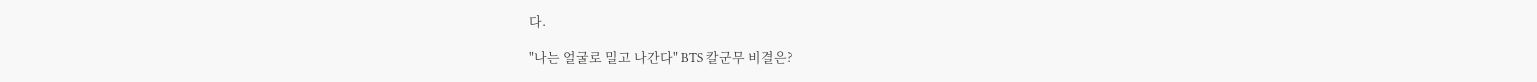다.

"나는 얼굴로 밀고 나간다" BTS 칼군무 비결은?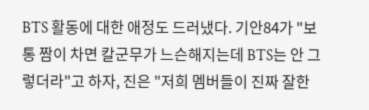BTS 활동에 대한 애정도 드러냈다. 기안84가 "보통 짬이 차면 칼군무가 느슨해지는데 BTS는 안 그렇더라"고 하자, 진은 "저희 멤버들이 진짜 잘한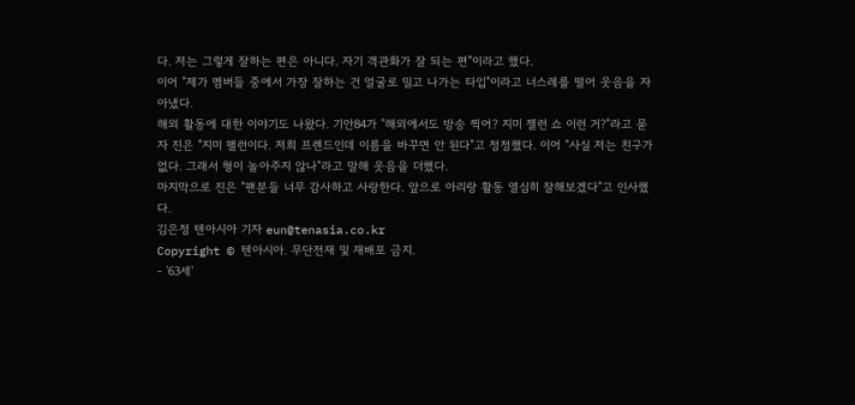다. 저는 그렇게 잘하는 편은 아니다. 자기 객관화가 잘 되는 편"이라고 했다.
이어 "제가 멤버들 중에서 가장 잘하는 건 얼굴로 밀고 나가는 타입"이라고 너스레를 떨어 웃음을 자아냈다.
해외 활동에 대한 이야기도 나왔다. 기안84가 "해외에서도 방송 찍어? 지미 젤런 쇼 이런 거?"라고 묻자 진은 "지미 팰런이다. 저희 프렌드인데 이름을 바꾸면 안 된다"고 정정했다. 이어 "사실 저는 친구가 없다. 그래서 형이 놀아주지 않나"라고 말해 웃음을 더했다.
마지막으로 진은 "팬분들 너무 감사하고 사랑한다. 앞으로 아리랑 활동 열심히 잘해보겠다"고 인사했다.
김은정 텐아시아 기자 eun@tenasia.co.kr
Copyright © 텐아시아. 무단전재 및 재배포 금지.
- '63세'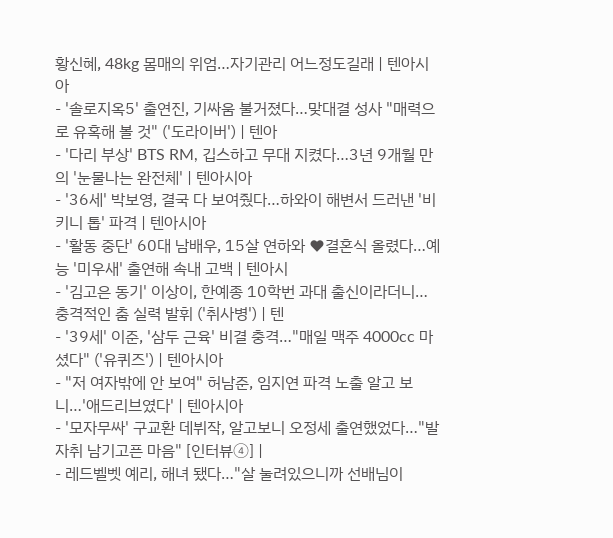황신혜, 48kg 몸매의 위엄…자기관리 어느정도길래 | 텐아시아
- '솔로지옥5' 출연진, 기싸움 불거졌다…맞대결 성사 "매력으로 유혹해 볼 것" ('도라이버') | 텐아
- '다리 부상' BTS RM, 깁스하고 무대 지켰다…3년 9개월 만의 '눈물나는 완전체' | 텐아시아
- '36세' 박보영, 결국 다 보여줬다…하와이 해변서 드러낸 '비키니 톱' 파격 | 텐아시아
- '활동 중단' 60대 남배우, 15살 연하와 ♥결혼식 올렸다…예능 '미우새' 출연해 속내 고백 | 텐아시
- '김고은 동기' 이상이, 한예종 10학번 과대 출신이라더니…충격적인 춤 실력 발휘 ('취사병') | 텐
- '39세' 이준, '삼두 근육' 비결 충격…"매일 맥주 4000cc 마셨다" ('유퀴즈') | 텐아시아
- "저 여자밖에 안 보여" 허남준, 임지연 파격 노출 알고 보니…'애드리브였다' | 텐아시아
- '모자무싸' 구교환 데뷔작, 알고보니 오정세 출연했었다…"발자취 남기고픈 마음" [인터뷰④] |
- 레드벨벳 예리, 해녀 됐다…"살 눌려있으니까 선배님이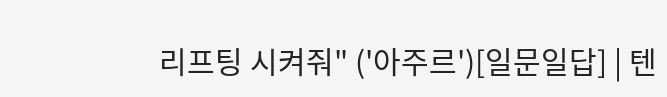리프팅 시켜줘" ('아주르')[일문일답] | 텐